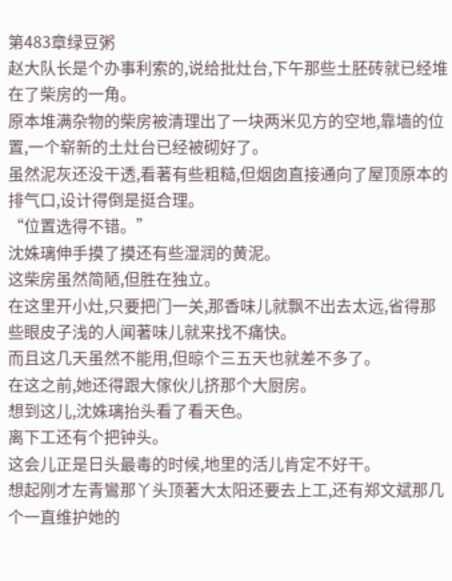第483章绿豆粥
赵大队长是个办事利索的,说给批灶台,下午那些土胚砖就已经堆在了柴房的一角。
原本堆满杂物的柴房被清理出了一块两米见方的空地,靠墙的位置,一个崭新的土灶台已经被砌好了。
虽然泥灰还没干透,看著有些粗糙,但烟囱直接通向了屋顶原本的排气口,设计得倒是挺合理。
“位置选得不错。”
沈姝璃伸手摸了摸还有些湿润的黄泥。
这柴房虽然简陋,但胜在独立。
在这里开小灶,只要把门一关,那香味儿就飘不出去太远,省得那些眼皮子浅的人闻著味儿就来找不痛快。
而且这几天虽然不能用,但晾个三五天也就差不多了。
在这之前,她还得跟大傢伙儿挤那个大厨房。
想到这儿,沈姝璃抬头看了看天色。
离下工还有个把钟头。
这会儿正是日头最毒的时候,地里的活儿肯定不好干。
想起刚才左青鸞那丫头顶著大太阳还要去上工,还有郑文斌那几个一直维护她的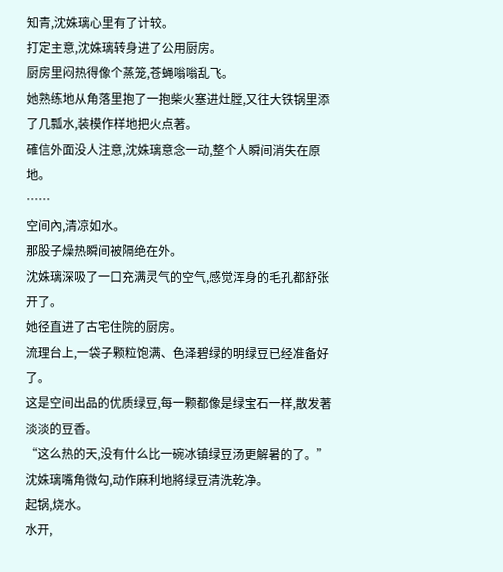知青,沈姝璃心里有了计较。
打定主意,沈姝璃转身进了公用厨房。
厨房里闷热得像个蒸笼,苍蝇嗡嗡乱飞。
她熟练地从角落里抱了一抱柴火塞进灶膛,又往大铁锅里添了几瓢水,装模作样地把火点著。
確信外面没人注意,沈姝璃意念一动,整个人瞬间消失在原地。
……
空间內,清凉如水。
那股子燥热瞬间被隔绝在外。
沈姝璃深吸了一口充满灵气的空气,感觉浑身的毛孔都舒张开了。
她径直进了古宅住院的厨房。
流理台上,一袋子颗粒饱满、色泽碧绿的明绿豆已经准备好了。
这是空间出品的优质绿豆,每一颗都像是绿宝石一样,散发著淡淡的豆香。
“这么热的天,没有什么比一碗冰镇绿豆汤更解暑的了。”
沈姝璃嘴角微勾,动作麻利地將绿豆清洗乾净。
起锅,烧水。
水开,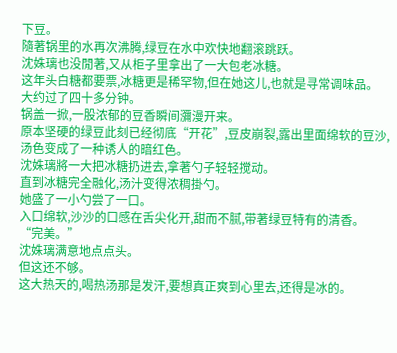下豆。
隨著锅里的水再次沸腾,绿豆在水中欢快地翻滚跳跃。
沈姝璃也没閒著,又从柜子里拿出了一大包老冰糖。
这年头白糖都要票,冰糖更是稀罕物,但在她这儿,也就是寻常调味品。
大约过了四十多分钟。
锅盖一掀,一股浓郁的豆香瞬间瀰漫开来。
原本坚硬的绿豆此刻已经彻底“开花”,豆皮崩裂,露出里面绵软的豆沙,汤色变成了一种诱人的暗红色。
沈姝璃將一大把冰糖扔进去,拿著勺子轻轻搅动。
直到冰糖完全融化,汤汁变得浓稠掛勺。
她盛了一小勺尝了一口。
入口绵软,沙沙的口感在舌尖化开,甜而不腻,带著绿豆特有的清香。
“完美。”
沈姝璃满意地点点头。
但这还不够。
这大热天的,喝热汤那是发汗,要想真正爽到心里去,还得是冰的。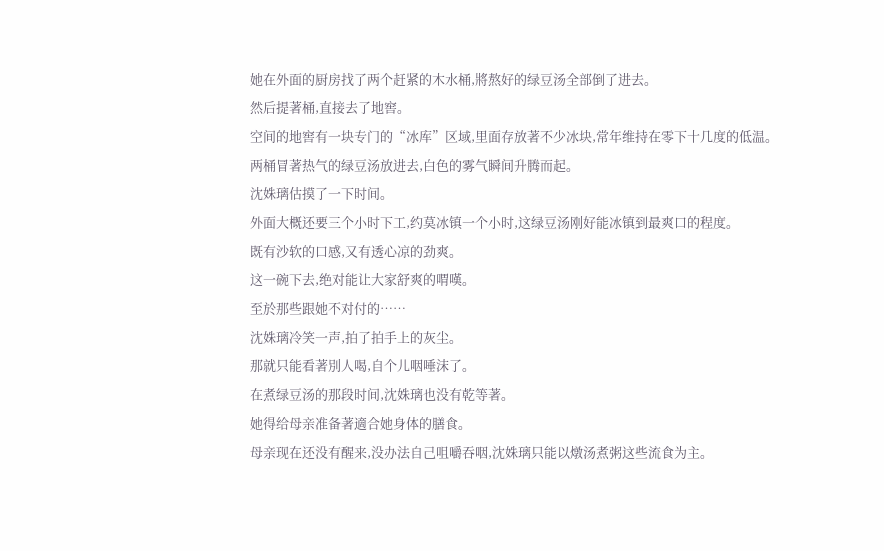她在外面的厨房找了两个赶紧的木水桶,將熬好的绿豆汤全部倒了进去。
然后提著桶,直接去了地窖。
空间的地窖有一块专门的“冰库”区域,里面存放著不少冰块,常年维持在零下十几度的低温。
两桶冒著热气的绿豆汤放进去,白色的雾气瞬间升腾而起。
沈姝璃估摸了一下时间。
外面大概还要三个小时下工,约莫冰镇一个小时,这绿豆汤刚好能冰镇到最爽口的程度。
既有沙软的口感,又有透心凉的劲爽。
这一碗下去,绝对能让大家舒爽的喟嘆。
至於那些跟她不对付的……
沈姝璃冷笑一声,拍了拍手上的灰尘。
那就只能看著別人喝,自个儿咽唾沫了。
在煮绿豆汤的那段时间,沈姝璃也没有乾等著。
她得给母亲准备著適合她身体的膳食。
母亲现在还没有醒来,没办法自己咀嚼吞咽,沈姝璃只能以燉汤煮粥这些流食为主。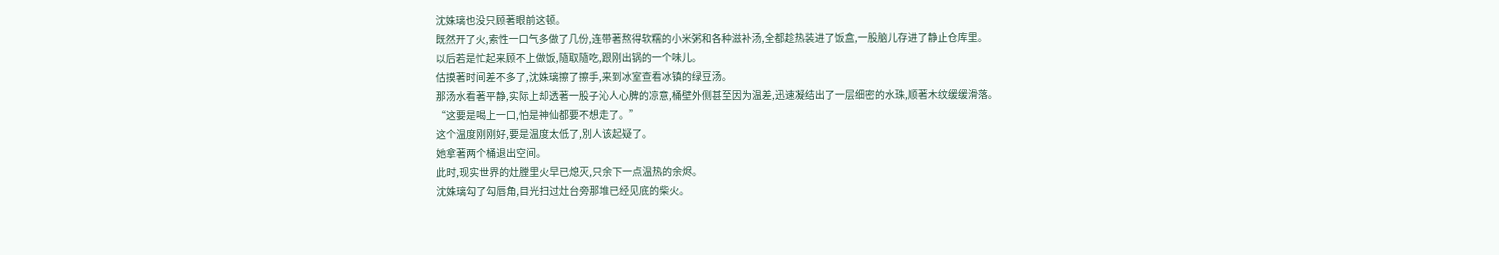沈姝璃也没只顾著眼前这顿。
既然开了火,索性一口气多做了几份,连带著熬得软糯的小米粥和各种滋补汤,全都趁热装进了饭盒,一股脑儿存进了静止仓库里。
以后若是忙起来顾不上做饭,隨取隨吃,跟刚出锅的一个味儿。
估摸著时间差不多了,沈姝璃擦了擦手,来到冰室查看冰镇的绿豆汤。
那汤水看著平静,实际上却透著一股子沁人心脾的凉意,桶壁外侧甚至因为温差,迅速凝结出了一层细密的水珠,顺著木纹缓缓滑落。
“这要是喝上一口,怕是神仙都要不想走了。”
这个温度刚刚好,要是温度太低了,別人该起疑了。
她拿著两个桶退出空间。
此时,现实世界的灶膛里火早已熄灭,只余下一点温热的余烬。
沈姝璃勾了勾唇角,目光扫过灶台旁那堆已经见底的柴火。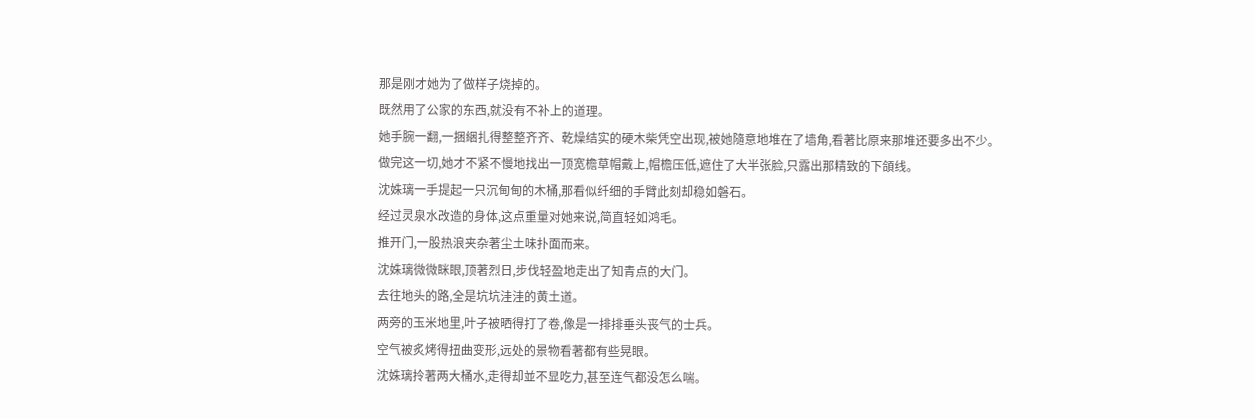那是刚才她为了做样子烧掉的。
既然用了公家的东西,就没有不补上的道理。
她手腕一翻,一捆綑扎得整整齐齐、乾燥结实的硬木柴凭空出现,被她隨意地堆在了墙角,看著比原来那堆还要多出不少。
做完这一切,她才不紧不慢地找出一顶宽檐草帽戴上,帽檐压低,遮住了大半张脸,只露出那精致的下頜线。
沈姝璃一手提起一只沉甸甸的木桶,那看似纤细的手臂此刻却稳如磐石。
经过灵泉水改造的身体,这点重量对她来说,简直轻如鸿毛。
推开门,一股热浪夹杂著尘土味扑面而来。
沈姝璃微微眯眼,顶著烈日,步伐轻盈地走出了知青点的大门。
去往地头的路,全是坑坑洼洼的黄土道。
两旁的玉米地里,叶子被晒得打了卷,像是一排排垂头丧气的士兵。
空气被炙烤得扭曲变形,远处的景物看著都有些晃眼。
沈姝璃拎著两大桶水,走得却並不显吃力,甚至连气都没怎么喘。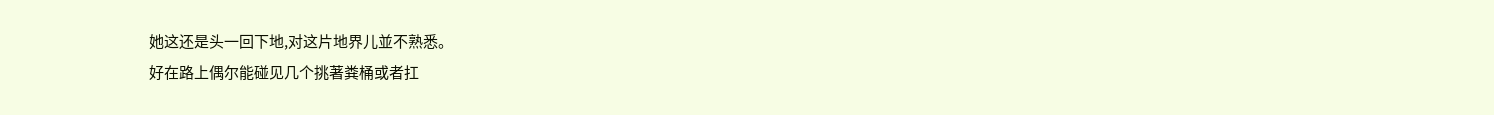她这还是头一回下地,对这片地界儿並不熟悉。
好在路上偶尔能碰见几个挑著粪桶或者扛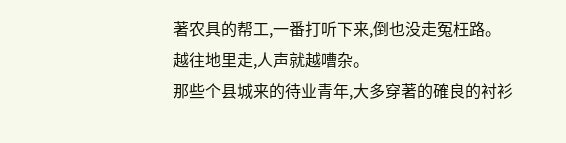著农具的帮工,一番打听下来,倒也没走冤枉路。
越往地里走,人声就越嘈杂。
那些个县城来的待业青年,大多穿著的確良的衬衫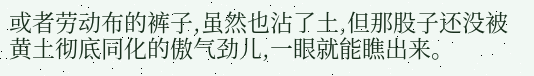或者劳动布的裤子,虽然也沾了土,但那股子还没被黄土彻底同化的傲气劲儿,一眼就能瞧出来。